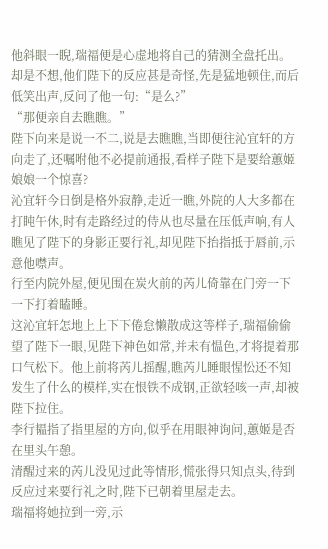他斜眼一睨,瑞福便是心虚地将自己的猜测全盘托出。
却是不想,他们陛下的反应甚是奇怪,先是猛地顿住,而后低笑出声,反问了他一句:“是么?”
“那便亲自去瞧瞧。”
陛下向来是说一不二,说是去瞧瞧,当即便往沁宜轩的方向走了,还嘱咐他不必提前通报,看样子陛下是要给蕙姬娘娘一个惊喜?
沁宜轩今日倒是格外寂静,走近一瞧,外院的人大多都在打盹午休,时有走路经过的侍从也尽量在压低声响,有人瞧见了陛下的身影正要行礼,却见陛下抬指抵于唇前,示意他噤声。
行至内院外屋,便见围在炭火前的芮儿倚靠在门旁一下一下打着瞌睡。
这沁宜轩怎地上上下下倦怠懒散成这等样子,瑞福偷偷望了陛下一眼,见陛下神色如常,并未有愠色,才将提着那口气松下。他上前将芮儿摇醒,瞧芮儿睡眼惺忪还不知发生了什么的模样,实在恨铁不成钢,正欲轻咳一声,却被陛下拉住。
李行韫指了指里屋的方向,似乎在用眼神询问,蕙姬是否在里头午憩。
清醒过来的芮儿没见过此等情形,慌张得只知点头,待到反应过来要行礼之时,陛下已朝着里屋走去。
瑞福将她拉到一旁,示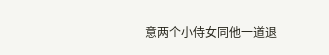意两个小侍女同他一道退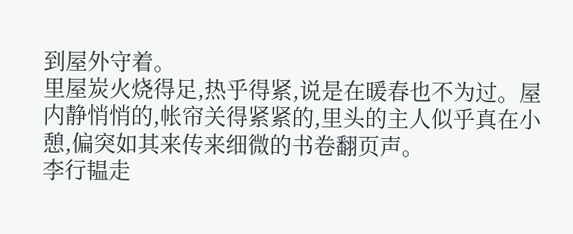到屋外守着。
里屋炭火烧得足,热乎得紧,说是在暖春也不为过。屋内静悄悄的,帐帘关得紧紧的,里头的主人似乎真在小憩,偏突如其来传来细微的书卷翻页声。
李行韫走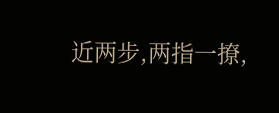近两步,两指一撩,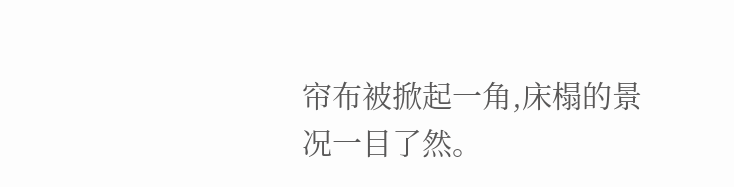帘布被掀起一角,床榻的景况一目了然。